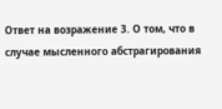Ответ на возражение 3. О том, что в случае мысленного абстрагирования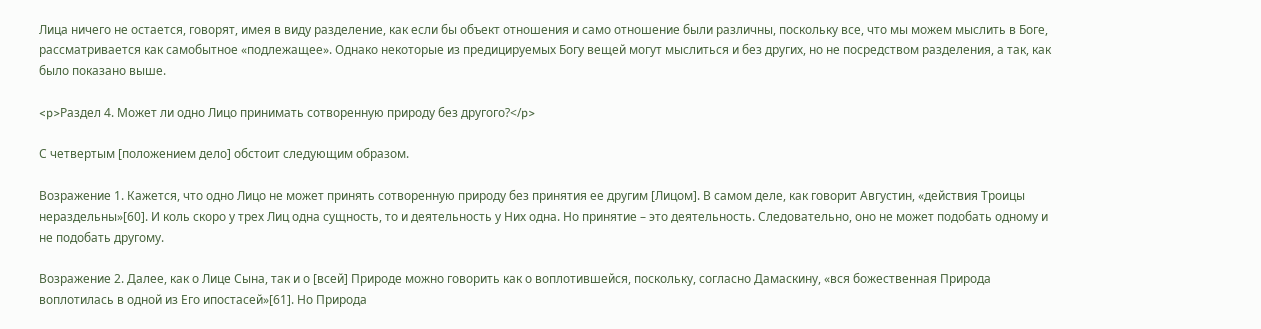Лица ничего не остается, говорят, имея в виду разделение, как если бы объект отношения и само отношение были различны, поскольку все, что мы можем мыслить в Боге, рассматривается как самобытное «подлежащее». Однако некоторые из предицируемых Богу вещей могут мыслиться и без других, но не посредством разделения, а так, как было показано выше.

<p>Раздел 4. Может ли одно Лицо принимать сотворенную природу без другого?</p>

С четвертым [положением дело] обстоит следующим образом.

Возражение 1. Кажется, что одно Лицо не может принять сотворенную природу без принятия ее другим [Лицом]. В самом деле, как говорит Августин, «действия Троицы нераздельны»[60]. И коль скоро у трех Лиц одна сущность, то и деятельность у Них одна. Но принятие – это деятельность. Следовательно, оно не может подобать одному и не подобать другому.

Возражение 2. Далее, как о Лице Сына, так и о [всей] Природе можно говорить как о воплотившейся, поскольку, согласно Дамаскину, «вся божественная Природа воплотилась в одной из Его ипостасей»[61]. Но Природа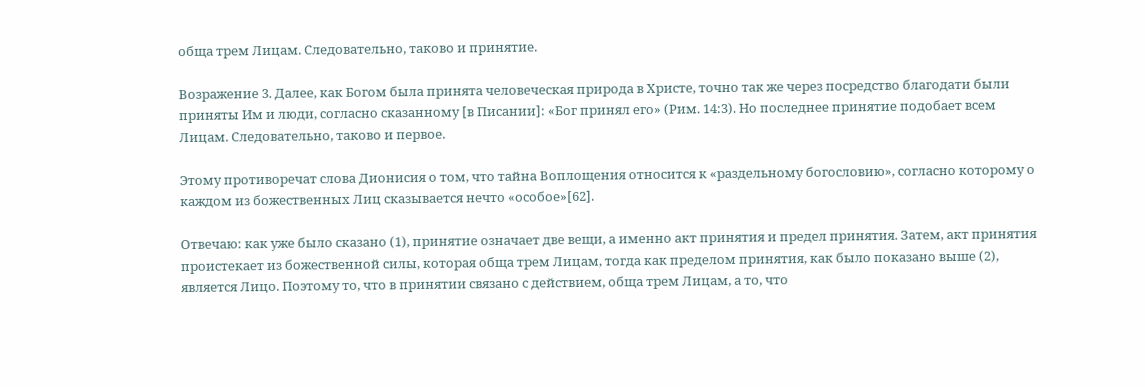обща трем Лицам. Следовательно, таково и принятие.

Возражение 3. Далее, как Богом была принята человеческая природа в Христе, точно так же через посредство благодати были приняты Им и люди, согласно сказанному [в Писании]: «Бог принял его» (Рим. 14:3). Но последнее принятие подобает всем Лицам. Следовательно, таково и первое.

Этому противоречат слова Дионисия о том, что тайна Воплощения относится к «раздельному богословию», согласно которому о каждом из божественных Лиц сказывается нечто «особое»[62].

Отвечаю: как уже было сказано (1), принятие означает две вещи, а именно акт принятия и предел принятия. Затем, акт принятия проистекает из божественной силы, которая обща трем Лицам, тогда как пределом принятия, как было показано выше (2), является Лицо. Поэтому то, что в принятии связано с действием, обща трем Лицам, а то, что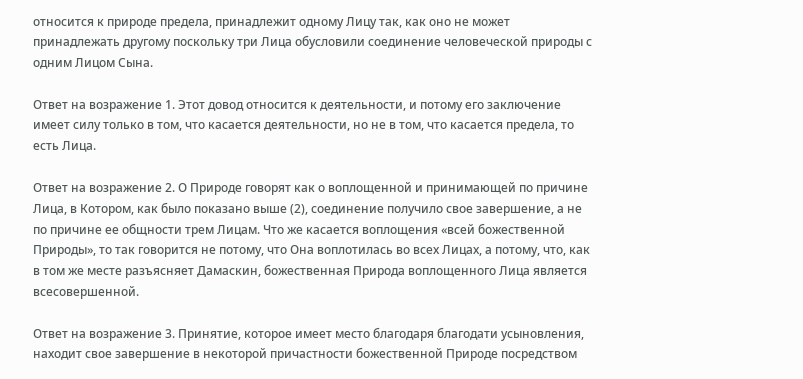относится к природе предела, принадлежит одному Лицу так, как оно не может принадлежать другому поскольку три Лица обусловили соединение человеческой природы с одним Лицом Сына.

Ответ на возражение 1. Этот довод относится к деятельности, и потому его заключение имеет силу только в том, что касается деятельности, но не в том, что касается предела, то есть Лица.

Ответ на возражение 2. О Природе говорят как о воплощенной и принимающей по причине Лица, в Котором, как было показано выше (2), соединение получило свое завершение, а не по причине ее общности трем Лицам. Что же касается воплощения «всей божественной Природы», то так говорится не потому, что Она воплотилась во всех Лицах, а потому, что, как в том же месте разъясняет Дамаскин, божественная Природа воплощенного Лица является всесовершенной.

Ответ на возражение 3. Принятие, которое имеет место благодаря благодати усыновления, находит свое завершение в некоторой причастности божественной Природе посредством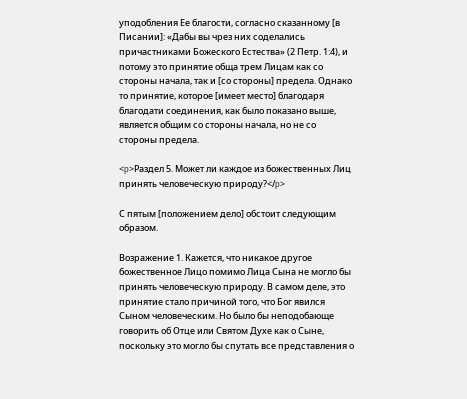уподобления Ее благости, согласно сказанному [в Писании]: «Дабы вы чрез них соделались причастниками Божеского Естества» (2 Петр. 1:4), и потому это принятие обща трем Лицам как со стороны начала, так и [со стороны] предела. Однако то принятие, которое [имеет место] благодаря благодати соединения, как было показано выше, является общим со стороны начала, но не со стороны предела.

<p>Раздел 5. Может ли каждое из божественных Лиц принять человеческую природу?</p>

С пятым [положением дело] обстоит следующим образом.

Возражение 1. Кажется, что никакое другое божественное Лицо помимо Лица Сына не могло бы принять человеческую природу. В самом деле, это принятие стало причиной того, что Бог явился Сыном человеческим. Но было бы неподобающе говорить об Отце или Святом Духе как о Сыне, поскольку это могло бы спутать все представления о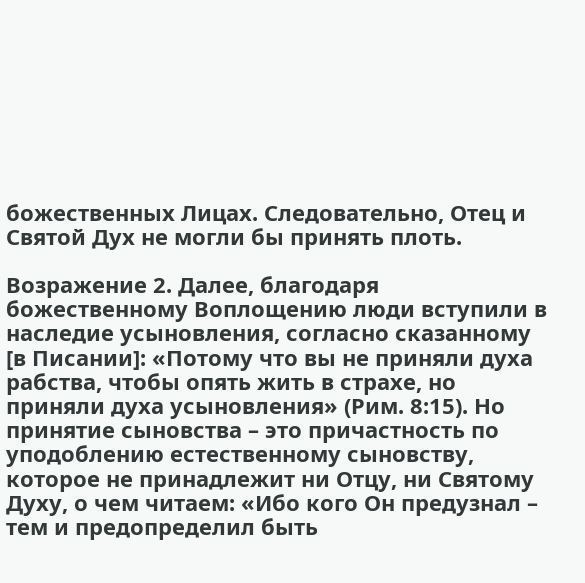божественных Лицах. Следовательно, Отец и Святой Дух не могли бы принять плоть.

Возражение 2. Далее, благодаря божественному Воплощению люди вступили в наследие усыновления, согласно сказанному [в Писании]: «Потому что вы не приняли духа рабства, чтобы опять жить в страхе, но приняли духа усыновления» (Рим. 8:15). Но принятие сыновства – это причастность по уподоблению естественному сыновству, которое не принадлежит ни Отцу, ни Святому Духу, о чем читаем: «Ибо кого Он предузнал – тем и предопределил быть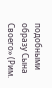подобными образу Сына Своего» (Рим.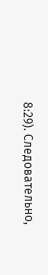8:29). Следовательно,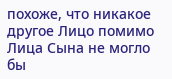похоже, что никакое другое Лицо помимо Лица Сына не могло бы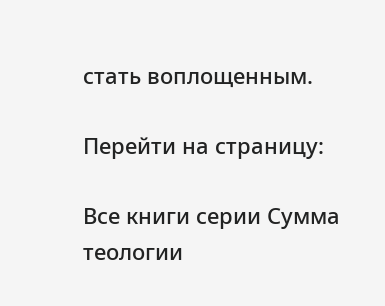стать воплощенным.

Перейти на страницу:

Все книги серии Сумма теологии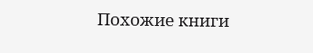Похожие книги